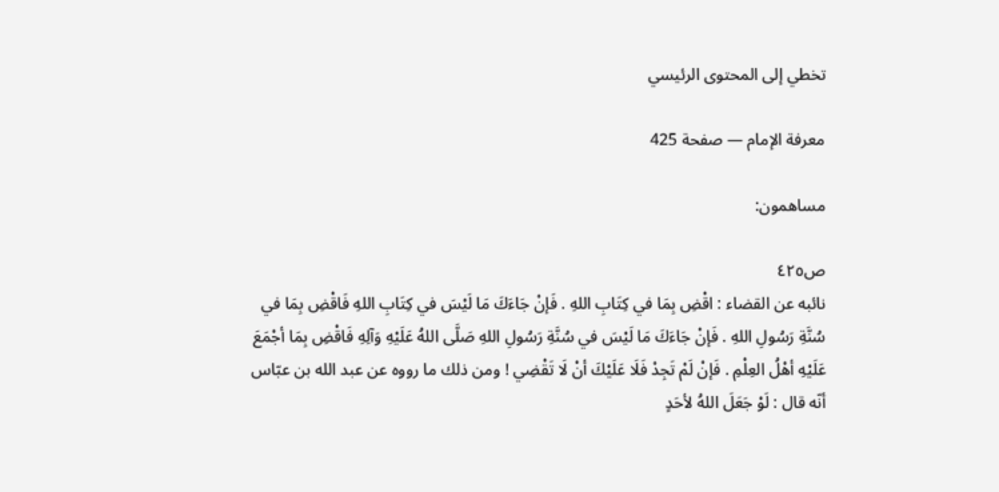تخطي إلى المحتوى الرئيسي

معرفة الإمام — صفحة 425

مساهمون:

ص٤٢٥
نائبه عن القضاء : اقْضِ بِمَا في كِتَابِ اللهِ . فَإنْ جَاءَكَ مَا لَيْسَ في كِتَابِ اللهِ فَاقْضِ بِمَا في سُنَّةِ رَسُولِ اللهِ . فَإنْ جَاءَكَ مَا لَيْسَ في سُنَّةِ رَسُولِ اللهِ صَلَّى اللهُ عَلَيْهِ وَآلِهِ فَاقْضِ بِمَا أجْمَعَ عَلَيْهِ أهْلُ العِلْمِ . فَإنْ لَمْ تَجِدْ فَلَا عَلَيْكَ أنْ لَا تَقْضِي ! ومن ذلك ما رووه عن عبد الله بن عبّاس أنّه قال : لَوْ جَعَلَ اللهُ لأحَدٍ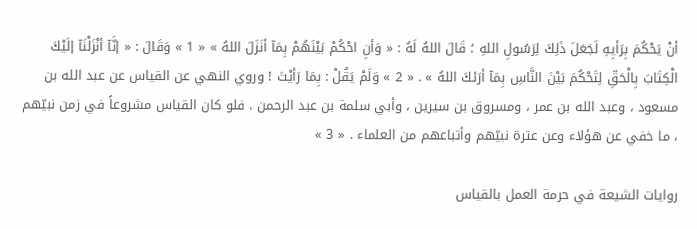أنْ يَحْكُمَ بِرَأيِهِ لَجَعَلَ ذَلِكَ لِرَسُولِ اللهِ ؛ قَالَ اللهُ لَهُ : « وَأنِ احْكُمْ بَيْنَهُمْ بِمَآ أنَزَلَ اللهُ » « 1 » وَقَالَ : « إنَّآ أنْزَلْنَآ إلَيْكَ الْكِتَابَ بِالْحَقِّ لِتَحْكُمَ بَيْنَ النَّاسِ بِمَآ أرَئكَ اللهُ » . « 2 » وَلَمْ يَقُلْ : بِمَا رَأيْتَ ! وروي النهي عن القياس عن عبد الله بن مسعود ، وعبد الله بن عمر ، ومسروق بن سيرين ، وأبي سلمة بن عبد الرحمن . فلو كان القياس مشروعاً في زمن نبيّهم ، ما خفي عن هؤلاء وعن عترة نبيّهم وأتباعهم من العلماء . « 3 »

روايات الشيعة في حرمة العمل بالقياس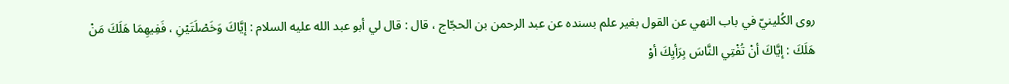روى الكُلينيّ في باب النهي عن القول بغير علم بسنده عن عبد الرحمن بن الحجّاج ، قال : قال لي أبو عبد الله عليه السلام : إيَّاكَ وَخَصْلَتَيْنِ ، فَفِيهِمَا هَلَكَ مَنْ هَلَكَ : إيَّاكَ أنْ تُفْتِي النَّاسَ بِرَأيِكَ أوْ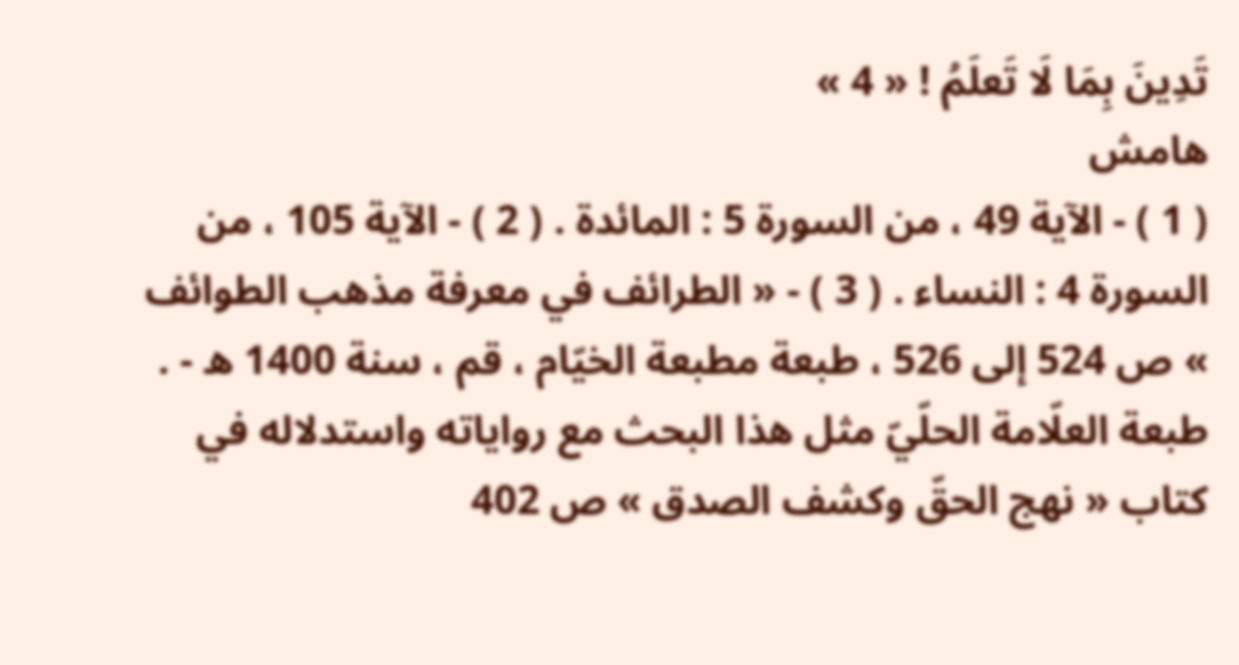تَدِينَ بِمَا لَا تَعلَمُ ! « 4 »
هامش
( 1 ) - الآية 49 ، من السورة 5 : المائدة . ( 2 ) - الآية 105 ، من السورة 4 : النساء . ( 3 ) - « الطرائف في معرفة مذهب الطوائف » ص 524 إلى 526 ، طبعة مطبعة الخيّام ، قم ، سنة 1400 ه - . طبعة العلّامة الحلّيّ مثل هذا البحث مع رواياته واستدلاله في كتاب « نهج الحقّ وكشف الصدق » ص 402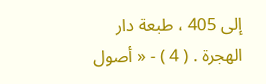إلى 405 ، طبعة دار الهجرة . ( 4 ) - « أصول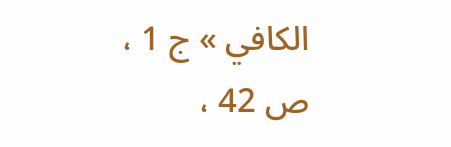الكافي » ج 1 ، ص 42 ،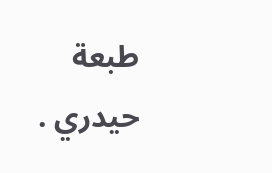طبعة حيدري .